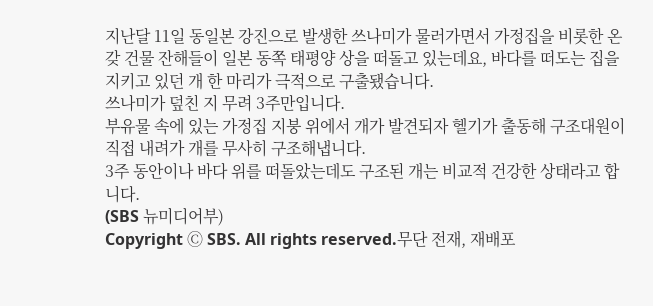지난달 11일 동일본 강진으로 발생한 쓰나미가 물러가면서 가정집을 비롯한 온갖 건물 잔해들이 일본 동쪽 태평양 상을 떠돌고 있는데요, 바다를 떠도는 집을 지키고 있던 개 한 마리가 극적으로 구출됐습니다.
쓰나미가 덮친 지 무려 3주만입니다.
부유물 속에 있는 가정집 지붕 위에서 개가 발견되자 헬기가 출동해 구조대원이 직접 내려가 개를 무사히 구조해냅니다.
3주 동안이나 바다 위를 떠돌았는데도 구조된 개는 비교적 건강한 상태라고 합니다.
(SBS 뉴미디어부)
Copyright Ⓒ SBS. All rights reserved.무단 전재, 재배포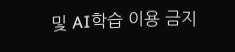및 AI학습 이용 금지